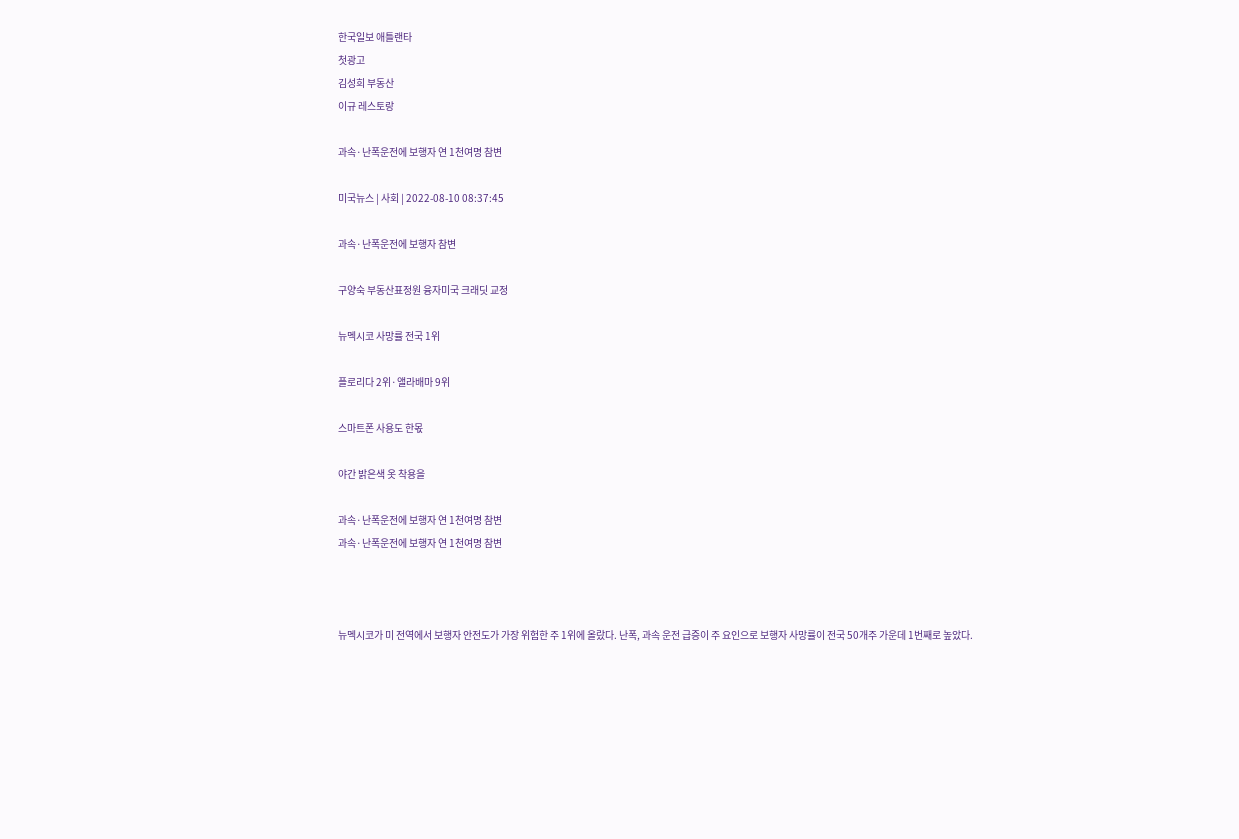한국일보 애틀랜타
첫광고
김성희 부동산
이규 레스토랑

과속·난폭운전에 보행자 연 1천여명 참변

미국뉴스 | 사회 | 2022-08-10 08:37:45

과속·난폭운전에 보행자 참변

구양숙 부동산표정원 융자미국 크래딧 교정

뉴멕시코 사망률 전국 1위

플로리다 2위·앨라배마 9위

스마트폰 사용도 한몫

야간 밝은색 옷 착용을

과속·난폭운전에 보행자 연 1천여명 참변
과속·난폭운전에 보행자 연 1천여명 참변



뉴멕시코가 미 전역에서 보행자 안전도가 가장 위험한 주 1위에 올랐다. 난폭, 과속 운전 급증이 주 요인으로 보행자 사망률이 전국 50개주 가운데 1번째로 높았다.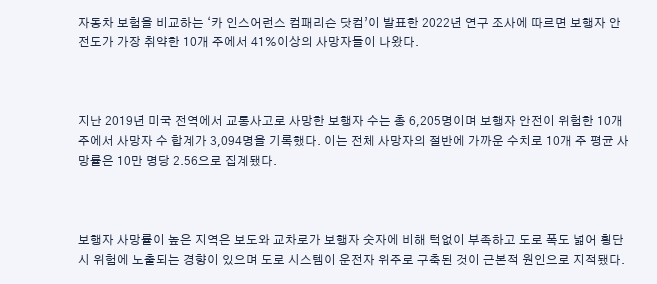자동차 보험을 비교하는 ‘카 인스어런스 컴패리슨 닷컴’이 발표한 2022년 연구 조사에 따르면 보행자 안전도가 가장 취약한 10개 주에서 41%이상의 사망자들이 나왔다.



지난 2019년 미국 전역에서 교통사고로 사망한 보행자 수는 총 6,205명이며 보행자 안전이 위험한 10개 주에서 사망자 수 합계가 3,094명을 기록했다. 이는 전체 사망자의 절반에 가까운 수치로 10개 주 평균 사망률은 10만 명당 2.56으로 집계됐다.



보행자 사망률이 높은 지역은 보도와 교차로가 보행자 숫자에 비해 턱없이 부족하고 도로 폭도 넓어 횡단 시 위험에 노출되는 경향이 있으며 도로 시스템이 운전자 위주로 구축된 것이 근본적 원인으로 지적됐다.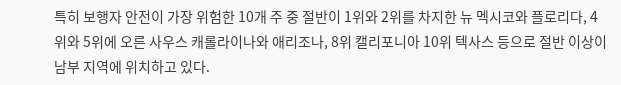특히 보행자 안전이 가장 위험한 10개 주 중 절반이 1위와 2위를 차지한 뉴 멕시코와 플로리다, 4위와 5위에 오른 사우스 캐롤라이나와 애리조나, 8위 캘리포니아 10위 텍사스 등으로 절반 이상이 남부 지역에 위치하고 있다.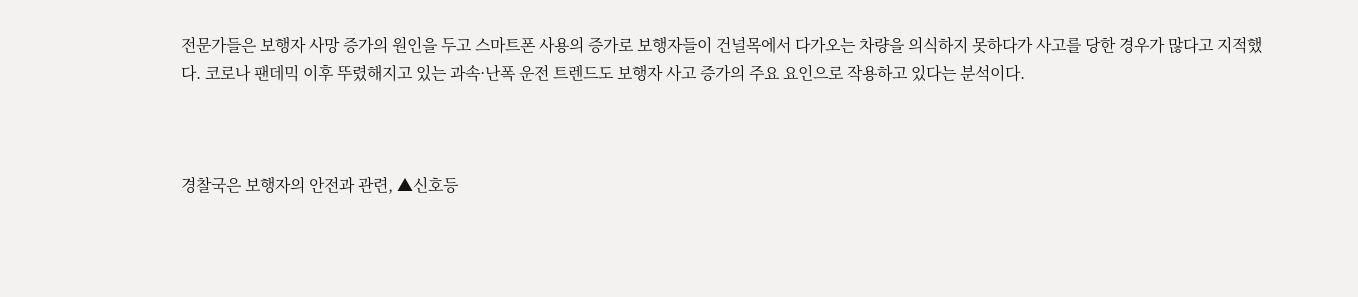전문가들은 보행자 사망 증가의 원인을 두고 스마트폰 사용의 증가로 보행자들이 건널목에서 다가오는 차량을 의식하지 못하다가 사고를 당한 경우가 많다고 지적했다. 코로나 팬데믹 이후 뚜렸해지고 있는 과속·난폭 운전 트렌드도 보행자 사고 증가의 주요 요인으로 작용하고 있다는 분석이다.



경찰국은 보행자의 안전과 관련, ▲신호등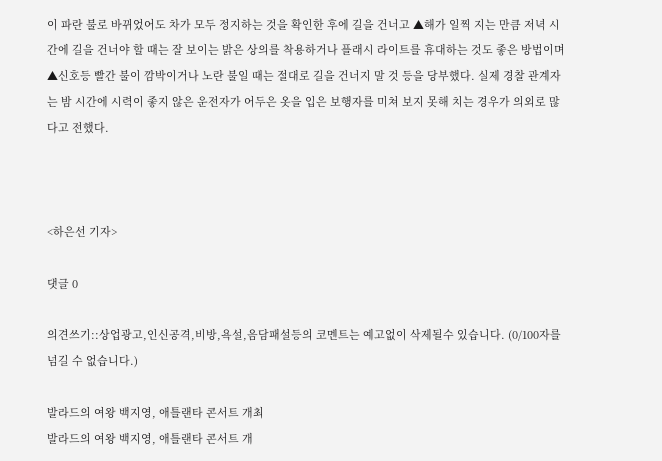이 파란 불로 바뀌었어도 차가 모두 정지하는 것을 확인한 후에 길을 건너고 ▲해가 일찍 지는 만큼 저녁 시간에 길을 건너야 할 때는 잘 보이는 밝은 상의를 착용하거나 플래시 라이트를 휴대하는 것도 좋은 방법이며 ▲신호등 빨간 불이 깜박이거나 노란 불일 때는 절대로 길을 건너지 말 것 등을 당부했다. 실제 경찰 관계자는 밤 시간에 시력이 좋지 않은 운전자가 어두은 옷을 입은 보행자를 미쳐 보지 못해 치는 경우가 의외로 많다고 전했다.



<하은선 기자>

댓글 0

의견쓰기::상업광고,인신공격,비방,욕설,음담패설등의 코멘트는 예고없이 삭제될수 있습니다. (0/100자를 넘길 수 없습니다.)

발라드의 여왕 백지영, 애틀랜타 콘서트 개최
발라드의 여왕 백지영, 애틀랜타 콘서트 개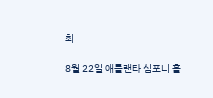최

8월 22일 애틀랜타 심포니 홀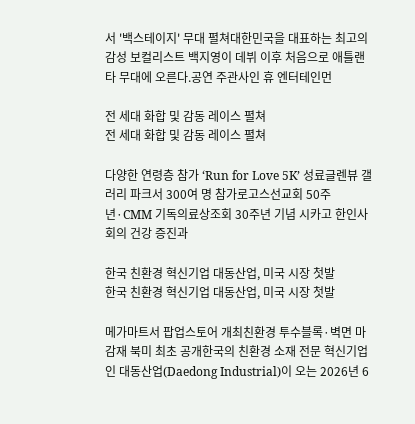서 '백스테이지' 무대 펼쳐대한민국을 대표하는 최고의 감성 보컬리스트 백지영이 데뷔 이후 처음으로 애틀랜타 무대에 오른다.공연 주관사인 휴 엔터테인먼

전 세대 화합 및 감동 레이스 펼쳐
전 세대 화합 및 감동 레이스 펼쳐

다양한 연령층 참가 ‘Run for Love 5K’ 성료글렌뷰 갤러리 파크서 300여 명 참가로고스선교회 50주년·CMM 기독의료상조회 30주년 기념 시카고 한인사회의 건강 증진과

한국 친환경 혁신기업 대동산업, 미국 시장 첫발
한국 친환경 혁신기업 대동산업, 미국 시장 첫발

메가마트서 팝업스토어 개최친환경 투수블록·벽면 마감재 북미 최초 공개한국의 친환경 소재 전문 혁신기업인 대동산업(Daedong Industrial)이 오는 2026년 6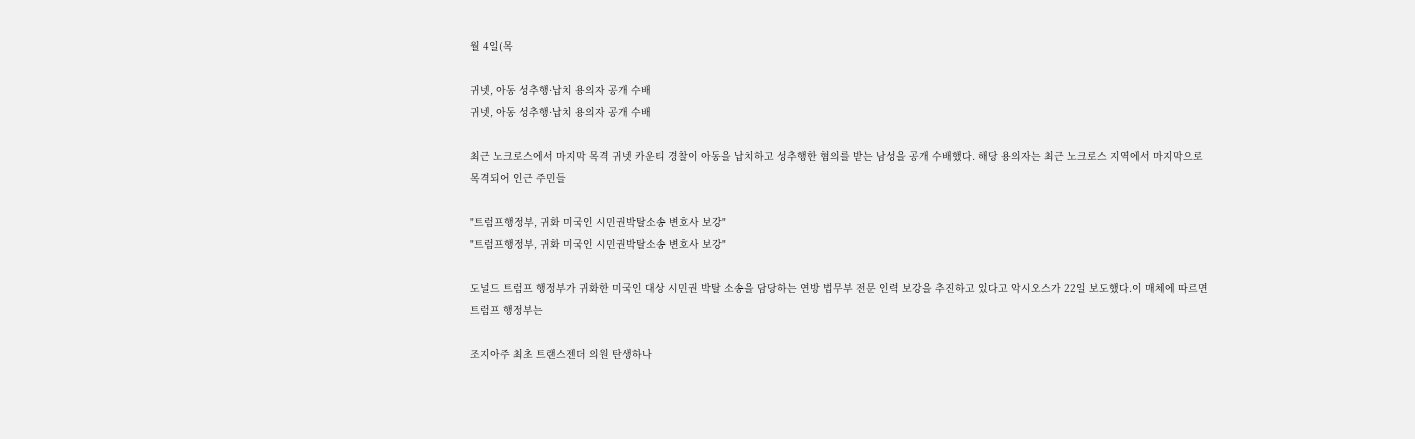월 4일(목

귀넷, 아동 성추행·납치 용의자 공개 수배
귀넷, 아동 성추행·납치 용의자 공개 수배

최근 노크로스에서 마지막 목격 귀넷 카운티 경찰이 아동을 납치하고 성추행한 혐의를 받는 남성을 공개 수배했다. 해당 용의자는 최근 노크로스 지역에서 마지막으로 목격되어 인근 주민들

"트럼프행정부, 귀화 미국인 시민권박탈소송 변호사 보강"
"트럼프행정부, 귀화 미국인 시민권박탈소송 변호사 보강"

도널드 트럼프 행정부가 귀화한 미국인 대상 시민권 박탈 소송을 담당하는 연방 법무부 전문 인력 보강을 추진하고 있다고 악시오스가 22일 보도했다.이 매체에 따르면 트럼프 행정부는

조지아주 최초 트랜스젠더 의원 탄생하나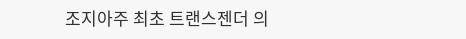조지아주 최초 트랜스젠더 의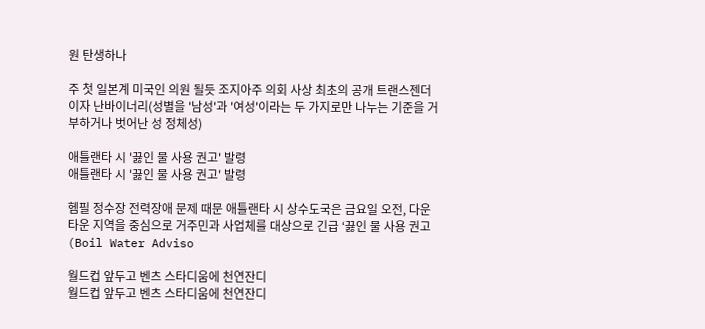원 탄생하나

주 첫 일본계 미국인 의원 될듯 조지아주 의회 사상 최초의 공개 트랜스젠더이자 난바이너리(성별을 '남성'과 '여성'이라는 두 가지로만 나누는 기준을 거부하거나 벗어난 성 정체성)

애틀랜타 시 '끓인 물 사용 권고' 발령
애틀랜타 시 '끓인 물 사용 권고' 발령

헴필 정수장 전력장애 문제 때문 애틀랜타 시 상수도국은 금요일 오전, 다운타운 지역을 중심으로 거주민과 사업체를 대상으로 긴급 ‘끓인 물 사용 권고(Boil Water Adviso

월드컵 앞두고 벤츠 스타디움에 천연잔디
월드컵 앞두고 벤츠 스타디움에 천연잔디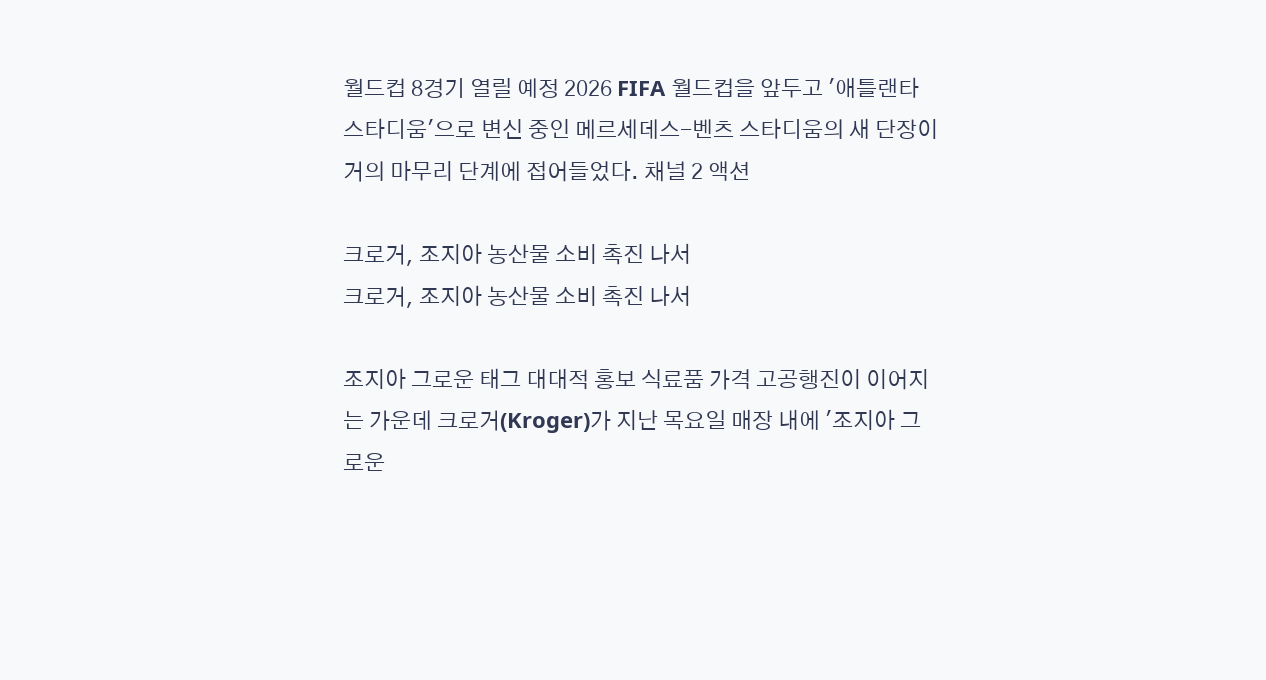월드컵 8경기 열릴 예정 2026 FIFA 월드컵을 앞두고 '애틀랜타 스타디움'으로 변신 중인 메르세데스-벤츠 스타디움의 새 단장이 거의 마무리 단계에 접어들었다. 채널 2 액션

크로거, 조지아 농산물 소비 촉진 나서
크로거, 조지아 농산물 소비 촉진 나서

조지아 그로운 태그 대대적 홍보 식료품 가격 고공행진이 이어지는 가운데 크로거(Kroger)가 지난 목요일 매장 내에 '조지아 그로운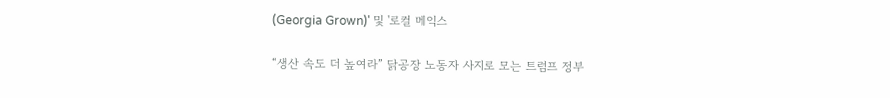(Georgia Grown)' 및 '로컬 메익스

“생산 속도 더 높여라” 닭공장 노동자 사지로 모는 트럼프 정부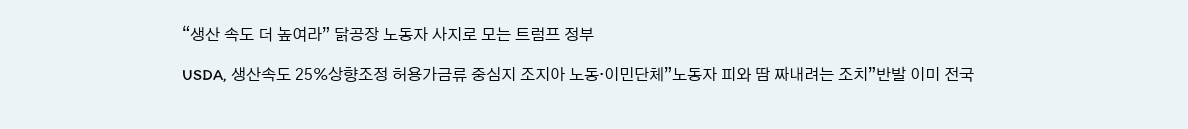“생산 속도 더 높여라” 닭공장 노동자 사지로 모는 트럼프 정부

USDA, 생산속도 25%상향조정 허용가금류 중심지 조지아 노동·이민단체”노동자 피와 땀 짜내려는 조치”반발 이미 전국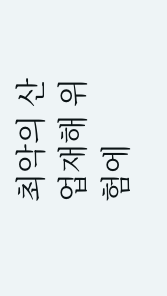최악의 산업재해 위험에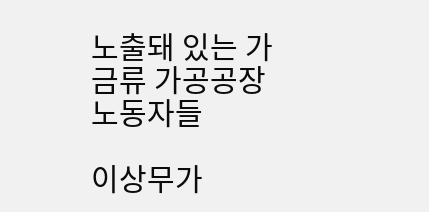노출돼 있는 가금류 가공공장 노동자들

이상무가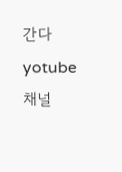간다 yotube 채널